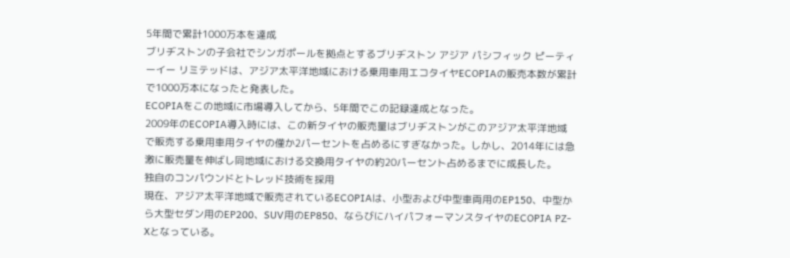5年間で累計1000万本を達成
ブリヂストンの子会社でシンガポールを拠点とするブリヂストン アジア パシフィック ピーティーイー リミテッドは、アジア太平洋地域における乗用車用エコタイヤECOPIAの販売本数が累計で1000万本になったと発表した。
ECOPIAをこの地域に市場導入してから、5年間でこの記録達成となった。
2009年のECOPIA導入時には、この新タイヤの販売量はブリヂストンがこのアジア太平洋地域で販売する乗用車用タイヤの僅か2パーセントを占めるにすぎなかった。しかし、2014年には急激に販売量を伸ばし同地域における交換用タイヤの約20パーセント占めるまでに成長した。
独自のコンパウンドとトレッド技術を採用
現在、アジア太平洋地域で販売されているECOPIAは、小型および中型車両用のEP150、中型から大型セダン用のEP200、SUV用のEP850、ならびにハイパフォーマンスタイヤのECOPIA PZ-Xとなっている。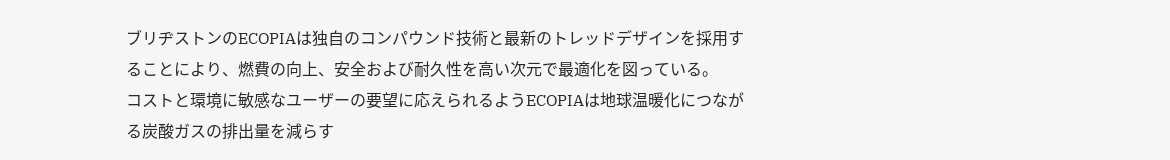ブリヂストンのECOPIAは独自のコンパウンド技術と最新のトレッドデザインを採用することにより、燃費の向上、安全および耐久性を高い次元で最適化を図っている。
コストと環境に敏感なユーザーの要望に応えられるようECOPIAは地球温暖化につながる炭酸ガスの排出量を減らす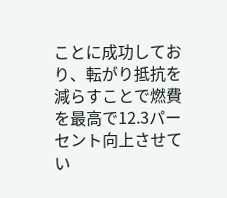ことに成功しており、転がり抵抗を減らすことで燃費を最高で12.3パーセント向上させてい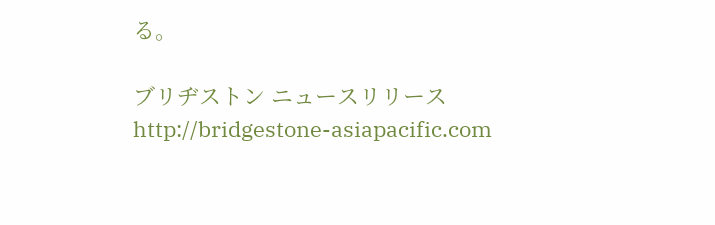る。

ブリヂストン ニュースリリース
http://bridgestone-asiapacific.com